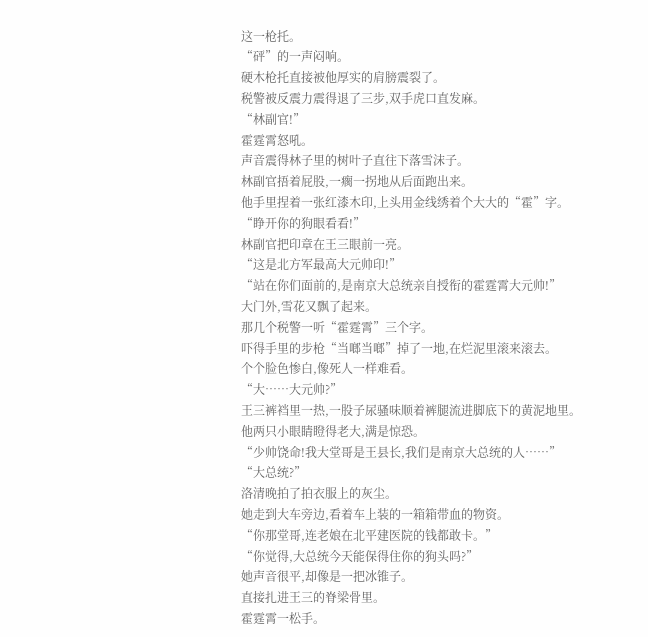这一枪托。
“砰”的一声闷响。
硬木枪托直接被他厚实的肩膀震裂了。
税警被反震力震得退了三步,双手虎口直发麻。
“林副官!”
霍霆霄怒吼。
声音震得林子里的树叶子直往下落雪沫子。
林副官捂着屁股,一瘸一拐地从后面跑出来。
他手里捏着一张红漆木印,上头用金线绣着个大大的“霍”字。
“睁开你的狗眼看看!”
林副官把印章在王三眼前一亮。
“这是北方军最高大元帅印!”
“站在你们面前的,是南京大总统亲自授衔的霍霆霄大元帅!”
大门外,雪花又飘了起来。
那几个税警一听“霍霆霄”三个字。
吓得手里的步枪“当啷当啷”掉了一地,在烂泥里滚来滚去。
个个脸色惨白,像死人一样难看。
“大……大元帅?”
王三裤裆里一热,一股子尿骚味顺着裤腿流进脚底下的黄泥地里。
他两只小眼睛瞪得老大,满是惊恐。
“少帅饶命!我大堂哥是王县长,我们是南京大总统的人……”
“大总统?”
洛清晚拍了拍衣服上的灰尘。
她走到大车旁边,看着车上装的一箱箱带血的物资。
“你那堂哥,连老娘在北平建医院的钱都敢卡。”
“你觉得,大总统今天能保得住你的狗头吗?”
她声音很平,却像是一把冰锥子。
直接扎进王三的脊梁骨里。
霍霆霄一松手。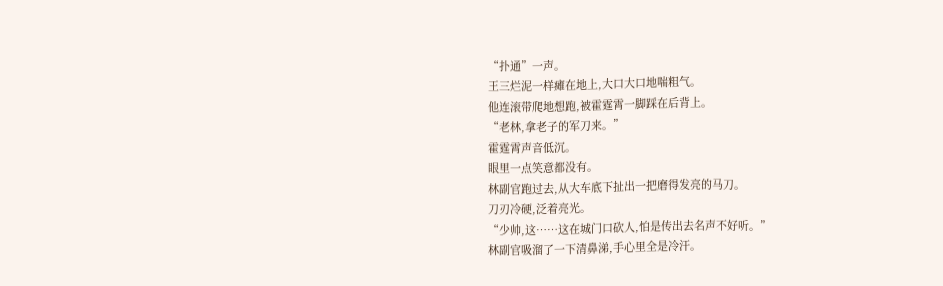“扑通”一声。
王三烂泥一样瘫在地上,大口大口地喘粗气。
他连滚带爬地想跑,被霍霆霄一脚踩在后背上。
“老林,拿老子的军刀来。”
霍霆霄声音低沉。
眼里一点笑意都没有。
林副官跑过去,从大车底下扯出一把磨得发亮的马刀。
刀刃冷硬,泛着亮光。
“少帅,这……这在城门口砍人,怕是传出去名声不好听。”
林副官吸溜了一下清鼻涕,手心里全是冷汗。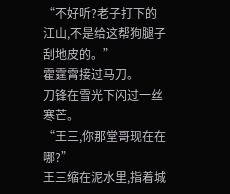“不好听?老子打下的江山,不是给这帮狗腿子刮地皮的。”
霍霆霄接过马刀。
刀锋在雪光下闪过一丝寒芒。
“王三,你那堂哥现在在哪?”
王三缩在泥水里,指着城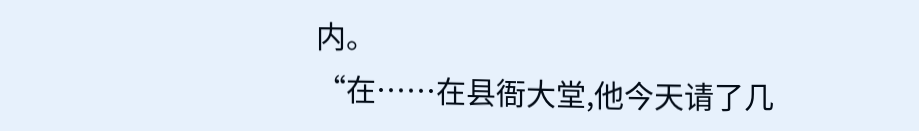内。
“在……在县衙大堂,他今天请了几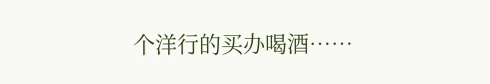个洋行的买办喝酒……